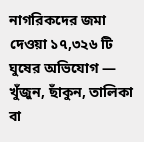নাগরিকদের জমা দেওয়া ১৭,৩২৬ টি ঘুষের অভিযোগ — খুঁজুন, ছাঁকুন, তালিকা বা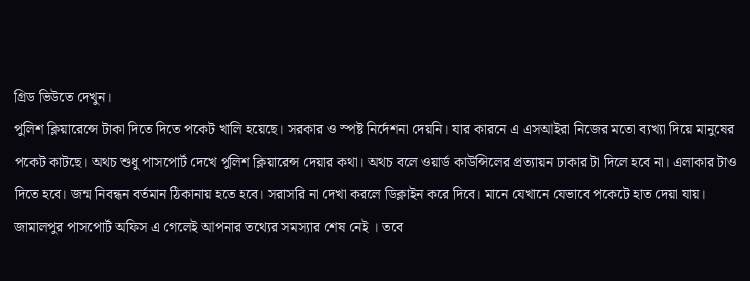গ্রিড ভিউতে দেখুন।
পুলিশ ক্লিয়ারেন্সে টাকা দিতে দিতে পকেট খালি হয়েছে। সরকার ও স্পষ্ট নির্দেশনা দেয়নি। যার কারনে এ এসআইরা নিজের মতো ব্যখ্যা দিয়ে মানুষের পকেট কাটছে। অথচ শুধু পাসপোর্ট দেখে পুলিশ ক্লিয়ারেন্স দেয়ার কথা। অথচ বলে ওয়ার্ড কাউন্সিলের প্রত্যায়ন ঢাকার টা দিলে হবে না। এলাকার টাও দিতে হবে। জন্ম নিবন্ধন বর্তমান ঠিকানায় হতে হবে। সরাসরি না দেখা করলে ডিক্লাইন করে দিবে। মানে যেখানে যেভাবে পকেটে হাত দেয়া যায়।
জামালপুর পাসপোর্ট অফিস এ গেলেই আপনার তথ্যের সমস্যার শেষ নেই । তবে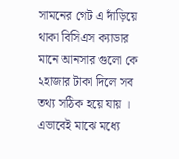সামনের গেট এ দাঁড়িয়ে থাকা বিসিএস ক্যাডার মানে আনসার গুলো কে ২হাজার টাকা দিলে সব তথ্য সঠিক হয়ে যায় । এভাবেই মাঝে মধ্যে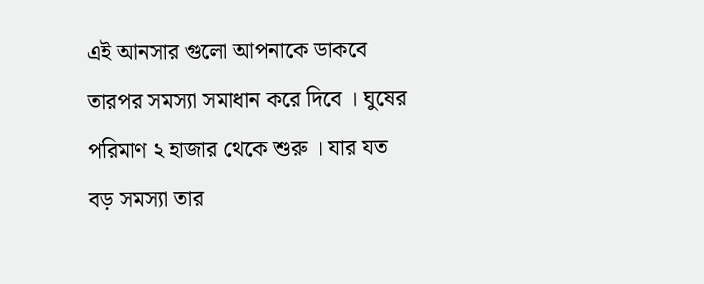এই আনসার গুলো আপনাকে ডাকবে তারপর সমস্যা সমাধান করে দিবে । ঘুষের পরিমাণ ২ হাজার থেকে শুরু । যার যত বড় সমস্যা তার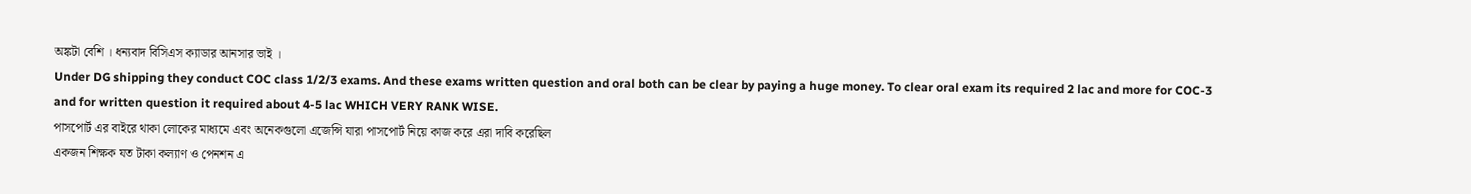অঙ্কটা বেশি । ধন্যবাদ বিসিএস ক্যাডার আনসার ভাই ।
Under DG shipping they conduct COC class 1/2/3 exams. And these exams written question and oral both can be clear by paying a huge money. To clear oral exam its required 2 lac and more for COC-3 and for written question it required about 4-5 lac WHICH VERY RANK WISE.
পাসপোর্ট এর বাইরে থাকা লোকের মাধ্যমে এবং অনেকগুলো এজেন্সি যারা পাসপোর্ট নিয়ে কাজ করে এরা দাবি করেছিল
একজন শিক্ষক যত টাকা কল্যাণ ও পেনশন এ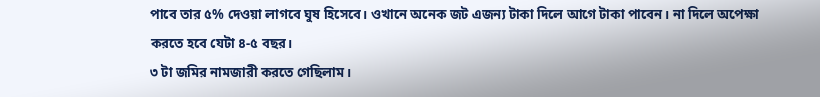পাবে তার ৫% দেওয়া লাগবে ঘুষ হিসেবে। ওখানে অনেক জট এজন্য টাকা দিলে আগে টাকা পাবেন। না দিলে অপেক্ষা করতে হবে যেটা ৪-৫ বছর।
৩ টা জমির নামজারী করতে গেছিলাম।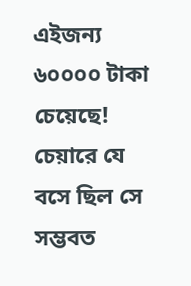এইজন্য ৬০০০০ টাকা চেয়েছে! চেয়ারে যে বসে ছিল সে সম্ভবত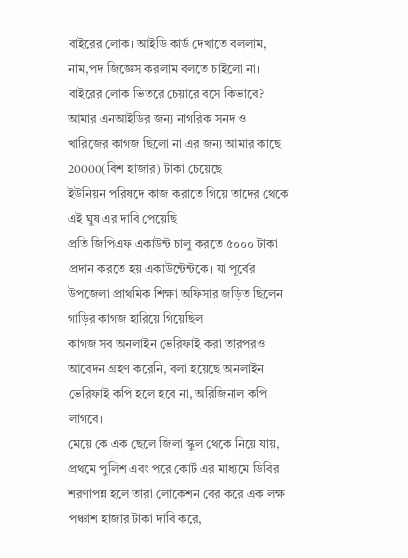বাইরের লোক। আইডি কার্ড দেখাতে বললাম, নাম,পদ জিজ্ঞেস করলাম বলতে চাইলো না। বাইরের লোক ভিতরে চেয়ারে বসে কিভাবে?
আমার এনআইডির জন্য নাগরিক সনদ ও খারিজের কাগজ ছিলো না এর জন্য আমার কাছে 20000(বিশ হাজার) টাকা চেয়েছে
ইউনিয়ন পরিষদে কাজ করাতে গিয়ে তাদের থেকে এই ঘুষ এর দাবি পেয়েছি
প্রতি জিপিএফ একাউন্ট চালু করতে ৫০০০ টাকা প্রদান করতে হয় একাউন্টেন্টকে। যা পূর্বের উপজেলা প্রাথমিক শিক্ষা অফিসার জড়িত ছিলেন
গাড়ির কাগজ হারিয়ে গিয়েছিল
কাগজ সব অনলাইন ভেরিফাই করা তারপরও আবেদন গ্রহণ করেনি, বলা হয়েছে অনলাইন ভেরিফাই কপি হলে হবে না, অরিজিনাল কপি লাগবে।
মেয়ে কে এক ছেলে জিলা স্কুল থেকে নিয়ে যায়, প্রথমে পুলিশ এবং পরে কোর্ট এর মাধ্যমে ডিবির শরণাপন্ন হলে তারা লোকেশন বের করে এক লক্ষ পঞ্চাশ হাজার টাকা দাবি করে,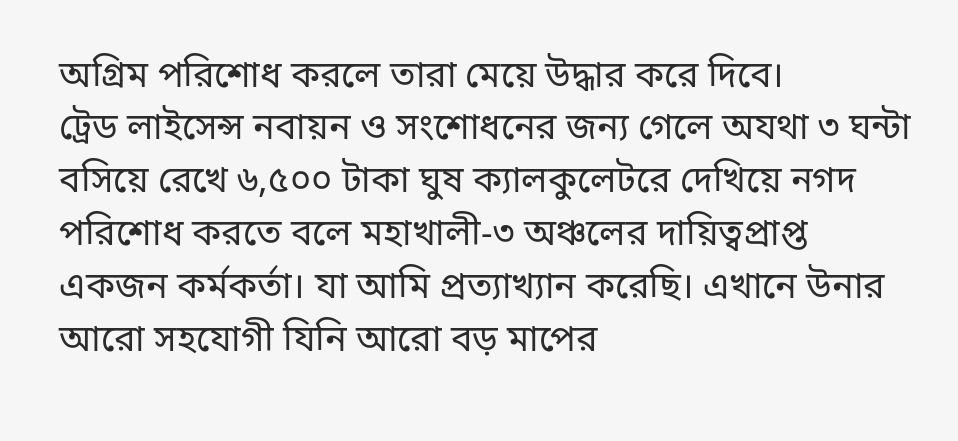অগ্রিম পরিশোধ করলে তারা মেয়ে উদ্ধার করে দিবে।
ট্রেড লাইসেন্স নবায়ন ও সংশোধনের জন্য গেলে অযথা ৩ ঘন্টা বসিয়ে রেখে ৬,৫০০ টাকা ঘুষ ক্যালকুলেটরে দেখিয়ে নগদ পরিশোধ করতে বলে মহাখালী-৩ অঞ্চলের দায়িত্বপ্রাপ্ত একজন কর্মকর্তা। যা আমি প্রত্যাখ্যান করেছি। এখানে উনার আরো সহযোগী যিনি আরো বড় মাপের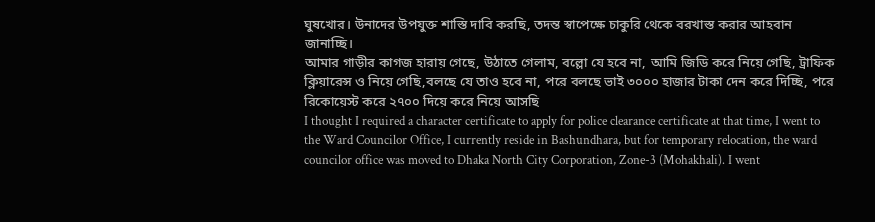ঘুষখোর। উনাদের উপযুক্ত শাস্তি দাবি করছি, তদন্ত স্বাপেক্ষে চাকুরি থেকে বরখাস্ত করার আহবান জানাচ্ছি।
আমার গাড়ীর কাগজ হারায় গেছে, উঠাতে গেলাম, বল্লো যে হবে না, আমি জিডি করে নিয়ে গেছি, ট্রাফিক ক্লিয়ারেন্স ও নিয়ে গেছি,বলছে যে তাও হবে না, পরে বলছে ভাই ৩০০০ হাজার টাকা দেন করে দিচ্ছি, পরে রিকোয়েস্ট করে ২৭০০ দিয়ে করে নিয়ে আসছি
I thought I required a character certificate to apply for police clearance certificate at that time, I went to the Ward Councilor Office, I currently reside in Bashundhara, but for temporary relocation, the ward councilor office was moved to Dhaka North City Corporation, Zone-3 (Mohakhali). I went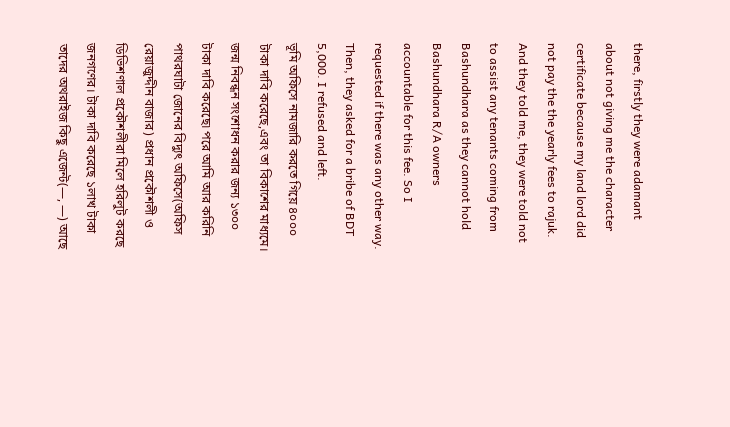there, firstly they were adamant about not giving me the character certificate because my land lord did not pay the the yearly fees to rajuk. And they told me, they were told not to assist any tenants coming from Bashundhara as they cannot hold Bashundhara R/A owners accountable for this fee. So I requested if there was any other way. Then, they asked for a bribe of BDT 5,000. I refused and left.
ভূমি অফিসে নামজারি করতে গিয়ে ৪০০০ টাকা দাবি করেছে,এবং তা বিকাশের মাধ্যমে।
জন্ম নিবন্ধন সংশোধন করার জন্য ১৩০০ টাকা দাবি করেছে৷ পরে আমি আর করিনি
পাথরঘাটা জোনের বিদ্যুৎ অফিসে(অফিস রেয়াজুদ্দীন বাজার) প্রধান প্রকৌশলী ও ডিভিশণাল প্রকৌশলীরা মিলে হরিলুট করছে জনগণের। টাকা দাবি করেছে ১লাখ টাকা তাদের অথরাইজ কিছু এজেন্ট(—, —) আছে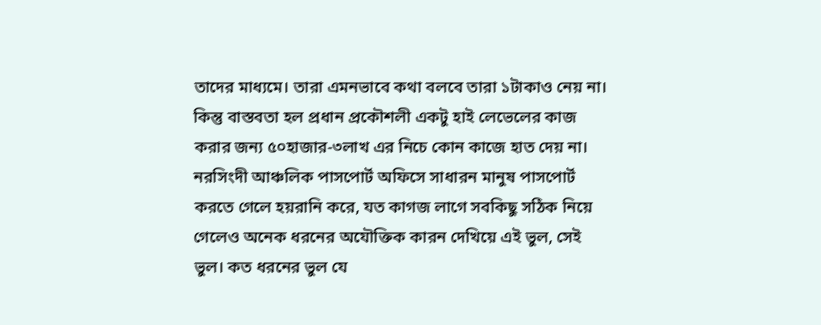তাদের মাধ্যমে। তারা এমনভাবে কথা বলবে তারা ১টাকাও নেয় না। কিন্তু বাস্তবতা হল প্রধান প্রকৌশলী একটু হাই লেভেলের কাজ করার জন্য ৫০হাজার-৩লাখ এর নিচে কোন কাজে হাত দেয় না।
নরসিংদী আঞ্চলিক পাসপোর্ট অফিসে সাধারন মানুষ পাসপোর্ট করতে গেলে হয়রানি করে, যত কাগজ লাগে সবকিছু সঠিক নিয়ে গেলেও অনেক ধরনের অযৌক্তিক কারন দেখিয়ে এই ভুল, সেই ভুল। কত ধরনের ভুল যে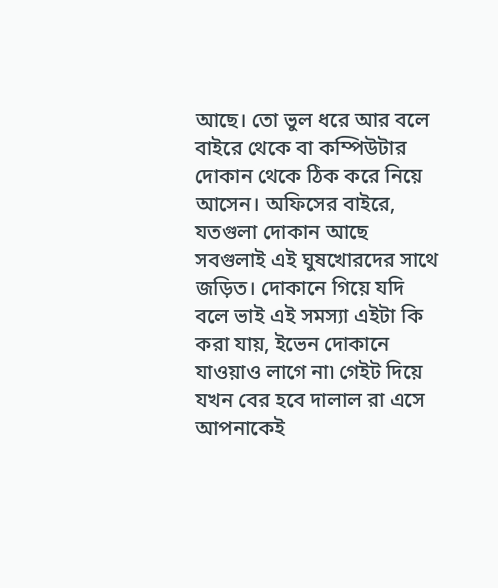আছে। তো ভুল ধরে আর বলে বাইরে থেকে বা কম্পিউটার দোকান থেকে ঠিক করে নিয়ে আসেন। অফিসের বাইরে, যতগুলা দোকান আছে সবগুলাই এই ঘুষখোরদের সাথে জড়িত। দোকানে গিয়ে যদি বলে ভাই এই সমস্যা এইটা কি করা যায়, ইভেন দোকানে যাওয়াও লাগে না৷ গেইট দিয়ে যখন বের হবে দালাল রা এসে আপনাকেই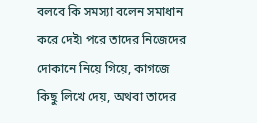বলবে কি সমস্যা বলেন সমাধান করে দেই৷ পরে তাদের নিজেদের দোকানে নিয়ে গিয়ে, কাগজে কিছু লিখে দেয়, অথবা তাদের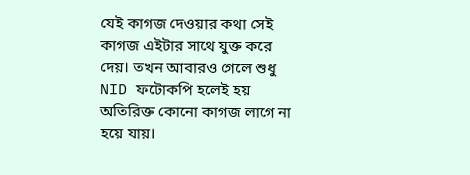যেই কাগজ দেওয়ার কথা সেই কাগজ এইটার সাথে যুক্ত করে দেয়। তখন আবারও গেলে শুধু NID ফটোকপি হলেই হয় অতিরিক্ত কোনো কাগজ লাগে না হয়ে যায়।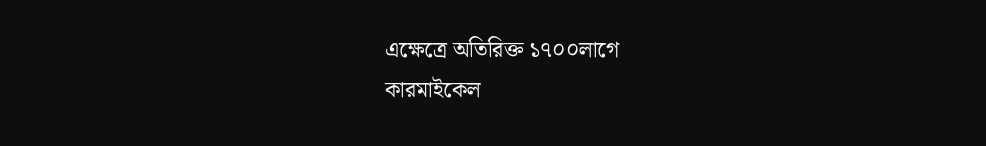এক্ষেত্রে অতিরিক্ত ১৭০০লাগে
কারমাইকেল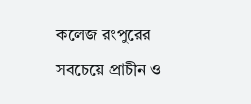কলেজ রংপুরের সবচেয়ে প্রাচীন ও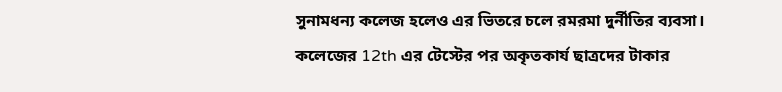সুনামধন্য কলেজ হলেও এর ভিতরে চলে রমরমা দুর্নীতির ব্যবসা। কলেজের 12th এর টেস্টের পর অকৃতকার্য ছাত্রদের টাকার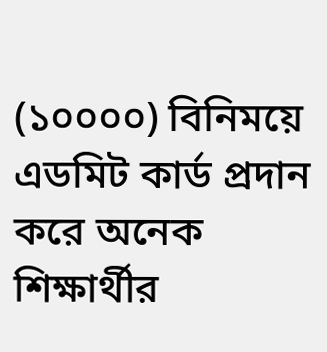(১০০০০) বিনিময়ে এডমিট কার্ড প্রদান করে অনেক শিক্ষার্থীর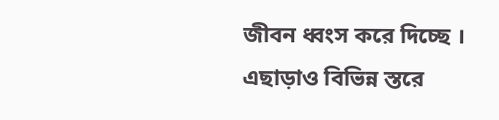জীবন ধ্বংস করে দিচ্ছে । এছাড়াও বিভিন্ন স্তরে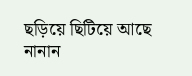ছড়িয়ে ছিটিয়ে আছে নানান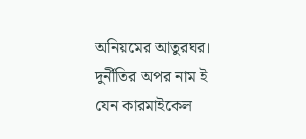অনিয়মের আতুরঘর। দুর্নীতির অপর নাম ই যেন কারমাইকেল